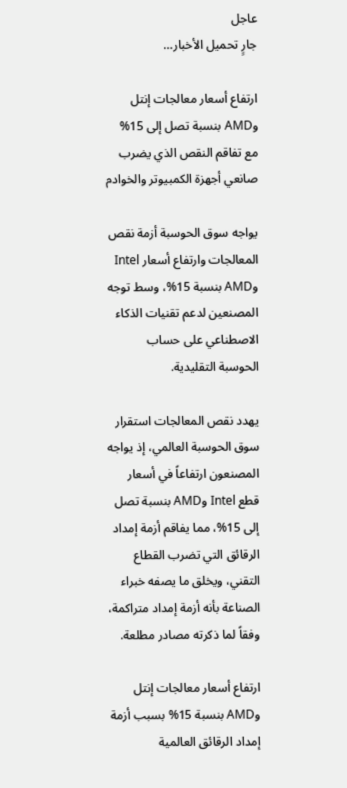عاجل
جارٍ تحميل الأخبار…

ارتفاع أسعار معالجات إنتل وAMD بنسبة تصل إلى 15% مع تفاقم النقص الذي يضرب صانعي أجهزة الكمبيوتر والخوادم

يواجه سوق الحوسبة أزمة نقص المعالجات وارتفاع أسعار Intel وAMD بنسبة 15%، وسط توجه المصنعين لدعم تقنيات الذكاء الاصطناعي على حساب الحوسبة التقليدية.

يهدد نقص المعالجات استقرار سوق الحوسبة العالمي، إذ يواجه المصنعون ارتفاعاً في أسعار قطع Intel وAMD بنسبة تصل إلى 15%، مما يفاقم أزمة إمداد الرقائق التي تضرب القطاع التقني، ويخلق ما يصفه خبراء الصناعة بأنه أزمة إمداد متراكمة، وفقاً لما ذكرته مصادر مطلعة.

ارتفاع أسعار معالجات إنتل وAMD بنسبة 15% بسبب أزمة إمداد الرقائق العالمية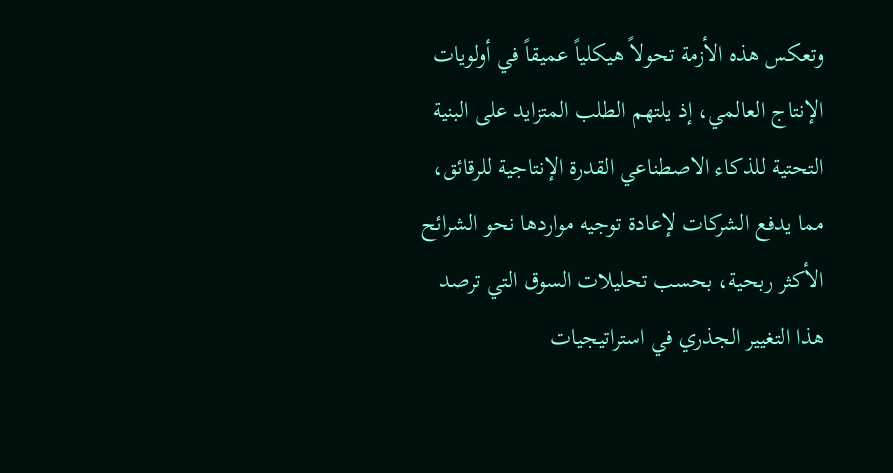وتعكس هذه الأزمة تحولاً هيكلياً عميقاً في أولويات الإنتاج العالمي، إذ يلتهم الطلب المتزايد على البنية التحتية للذكاء الاصطناعي القدرة الإنتاجية للرقائق، مما يدفع الشركات لإعادة توجيه مواردها نحو الشرائح الأكثر ربحية، بحسب تحليلات السوق التي ترصد هذا التغيير الجذري في استراتيجيات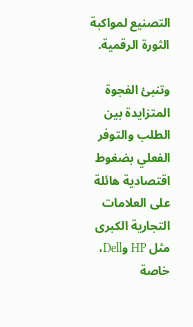التصنيع لمواكبة الثورة الرقمية.

وتنبئ الفجوة المتزايدة بين الطلب والتوفر الفعلي بضغوط اقتصادية هائلة على العلامات التجارية الكبرى مثل HP وDell، خاصة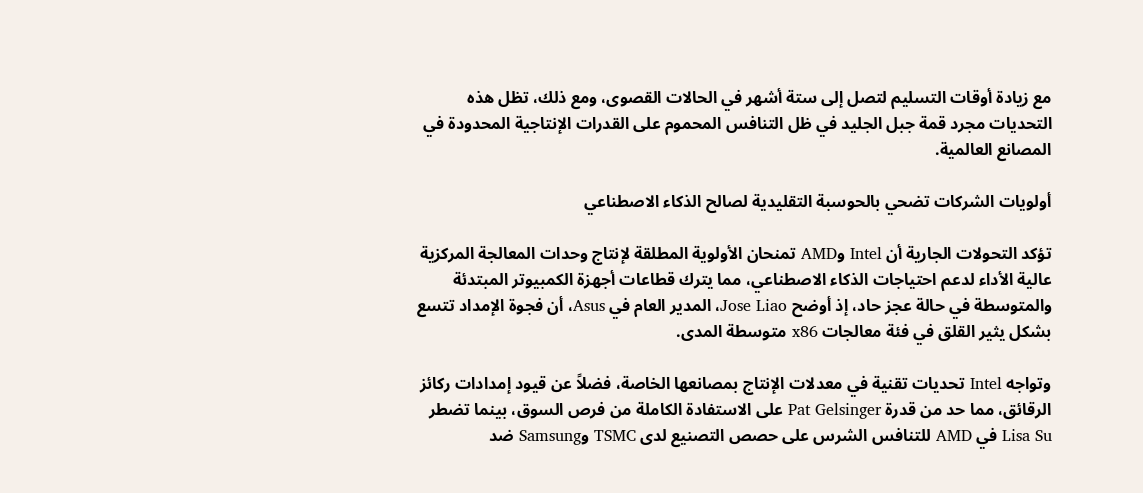مع زيادة أوقات التسليم لتصل إلى ستة أشهر في الحالات القصوى، ومع ذلك، تظل هذه التحديات مجرد قمة جبل الجليد في ظل التنافس المحموم على القدرات الإنتاجية المحدودة في المصانع العالمية.

أولويات الشركات تضحي بالحوسبة التقليدية لصالح الذكاء الاصطناعي

تؤكد التحولات الجارية أن Intel وAMD تمنحان الأولوية المطلقة لإنتاج وحدات المعالجة المركزية عالية الأداء لدعم احتياجات الذكاء الاصطناعي، مما يترك قطاعات أجهزة الكمبيوتر المبتدئة والمتوسطة في حالة عجز حاد، إذ أوضح Jose Liao، المدير العام في Asus، أن فجوة الإمداد تتسع بشكل يثير القلق في فئة معالجات x86 متوسطة المدى.

وتواجه Intel تحديات تقنية في معدلات الإنتاج بمصانعها الخاصة، فضلاً عن قيود إمدادات ركائز الرقائق، مما حد من قدرة Pat Gelsinger على الاستفادة الكاملة من فرص السوق، بينما تضطر Lisa Su في AMD للتنافس الشرس على حصص التصنيع لدى TSMC وSamsung ضد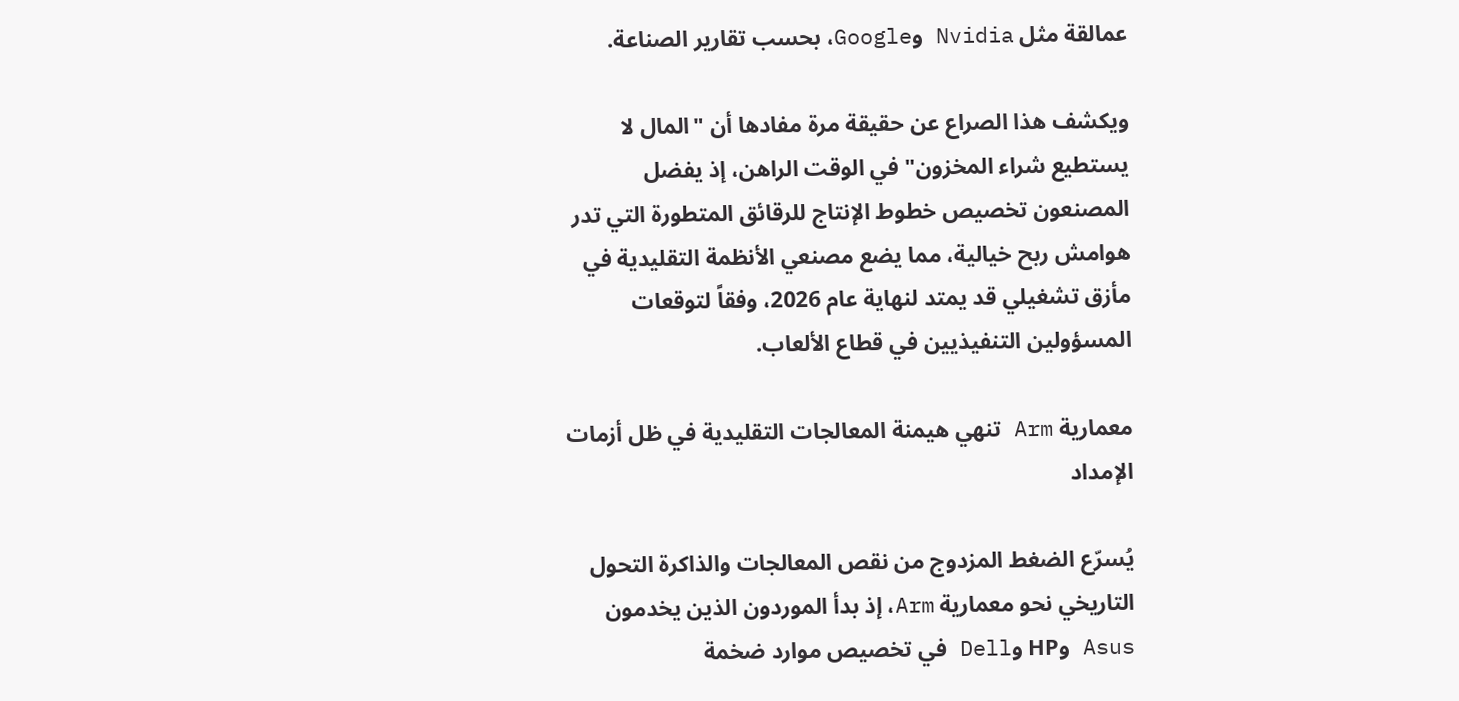عمالقة مثل Nvidia وGoogle، بحسب تقارير الصناعة.

ويكشف هذا الصراع عن حقيقة مرة مفادها أن "المال لا يستطيع شراء المخزون" في الوقت الراهن، إذ يفضل المصنعون تخصيص خطوط الإنتاج للرقائق المتطورة التي تدر هوامش ربح خيالية، مما يضع مصنعي الأنظمة التقليدية في مأزق تشغيلي قد يمتد لنهاية عام 2026، وفقاً لتوقعات المسؤولين التنفيذيين في قطاع الألعاب.

معمارية Arm تنهي هيمنة المعالجات التقليدية في ظل أزمات الإمداد

يُسرّع الضغط المزدوج من نقص المعالجات والذاكرة التحول التاريخي نحو معمارية Arm، إذ بدأ الموردون الذين يخدمون Asus وHP وDell في تخصيص موارد ضخمة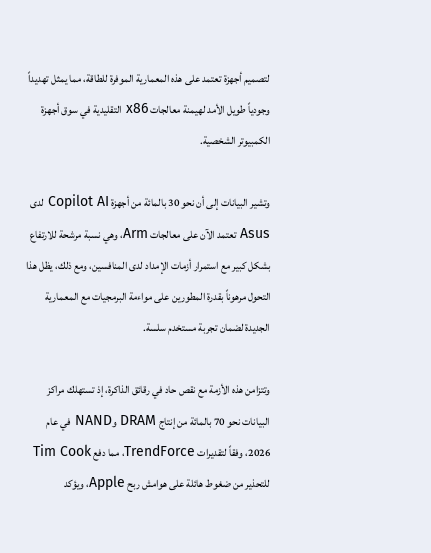لتصميم أجهزة تعتمد على هذه المعمارية الموفرة للطاقة، مما يمثل تهديداً وجودياً طويل الأمد لهيمنة معالجات x86 التقليدية في سوق أجهزة الكمبيوتر الشخصية.

وتشير البيانات إلى أن نحو 30 بالمائة من أجهزة Copilot AI لدى Asus تعتمد الآن على معالجات Arm، وهي نسبة مرشحة للارتفاع بشكل كبير مع استمرار أزمات الإمداد لدى المنافسين، ومع ذلك، يظل هذا التحول مرهوناً بقدرة المطورين على مواءمة البرمجيات مع المعمارية الجديدة لضمان تجربة مستخدم سلسة.

وتتزامن هذه الأزمة مع نقص حاد في رقائق الذاكرة، إذ تستهلك مراكز البيانات نحو 70 بالمائة من إنتاج DRAM وNAND في عام 2026، وفقاً لتقديرات TrendForce، مما دفع Tim Cook للتحذير من ضغوط هائلة على هوامش ربح Apple، ويؤكد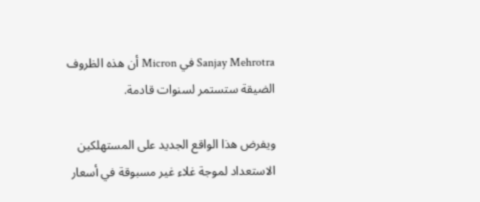Sanjay Mehrotra في Micron أن هذه الظروف الضيقة ستستمر لسنوات قادمة.

ويفرض هذا الواقع الجديد على المستهلكين الاستعداد لموجة غلاء غير مسبوقة في أسعار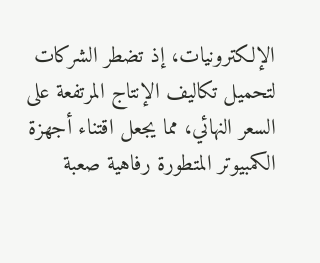الإلكترونيات، إذ تضطر الشركات لتحميل تكاليف الإنتاج المرتفعة على السعر النهائي، مما يجعل اقتناء أجهزة الكمبيوتر المتطورة رفاهية صعبة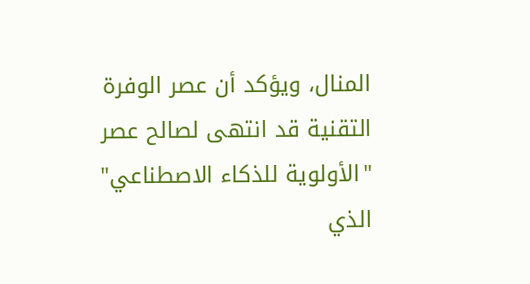المنال، ويؤكد أن عصر الوفرة التقنية قد انتهى لصالح عصر "الأولوية للذكاء الاصطناعي" الذي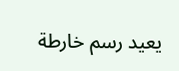يعيد رسم خارطة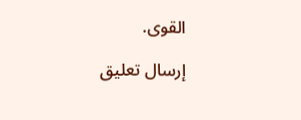القوى.

إرسال تعليق